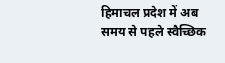हिमाचल प्रदेश में अब समय से पहले स्वैच्छिक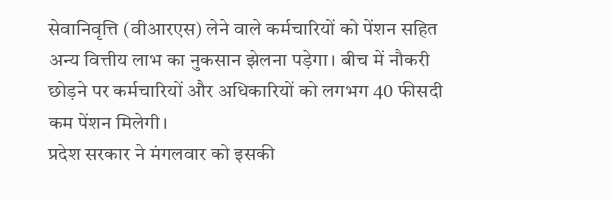सेवानिवृत्ति (वीआरएस) लेने वाले कर्मचारियों को पेंशन सहित अन्य वित्तीय लाभ का नुकसान झेलना पड़ेगा। बीच में नौकरी छोड़ने पर कर्मचारियों और अधिकारियों को लगभग 40 फीसदी कम पेंशन मिलेगी।
प्रदेश सरकार ने मंगलवार को इसकी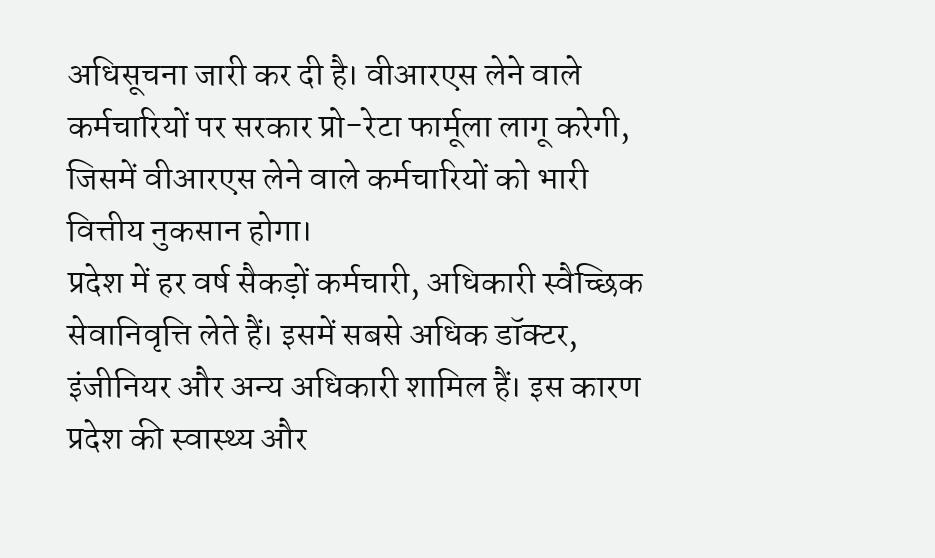अधिसूचना जारी कर दी है। वीआरएस लेने वाले कर्मचारियों पर सरकार प्रो-रेटा फार्मूला लागू करेगी, जिसमें वीआरएस लेने वाले कर्मचारियों को भारी वित्तीय नुकसान होगा।
प्रदेश में हर वर्ष सैकड़ों कर्मचारी, अधिकारी स्वैच्छिक सेवानिवृत्ति लेते हैं। इसमें सबसे अधिक डॉक्टर, इंजीनियर और अन्य अधिकारी शामिल हैं। इस कारण प्रदेश की स्वास्थ्य और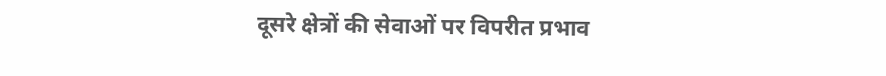दूसरे क्षेत्रों की सेवाओं पर विपरीत प्रभाव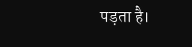पड़ता है।